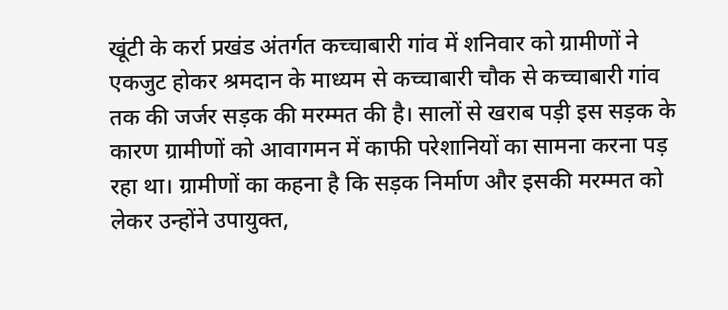खूंटी के कर्रा प्रखंड अंतर्गत कच्चाबारी गांव में शनिवार को ग्रामीणों ने एकजुट होकर श्रमदान के माध्यम से कच्चाबारी चौक से कच्चाबारी गांव तक की जर्जर सड़क की मरम्मत की है। सालों से खराब पड़ी इस सड़क के कारण ग्रामीणों को आवागमन में काफी परेशानियों का सामना करना पड़ रहा था। ग्रामीणों का कहना है कि सड़क निर्माण और इसकी मरम्मत को लेकर उन्होंने उपायुक्त,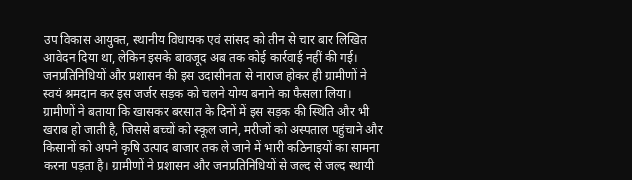उप विकास आयुक्त, स्थानीय विधायक एवं सांसद को तीन से चार बार लिखित आवेदन दिया था, लेकिन इसके बावजूद अब तक कोई कार्रवाई नहीं की गई। जनप्रतिनिधियों और प्रशासन की इस उदासीनता से नाराज होकर ही ग्रामीणों ने स्वयं श्रमदान कर इस जर्जर सड़क को चलने योग्य बनाने का फैसला लिया। ग्रामीणों ने बताया कि खासकर बरसात के दिनों में इस सड़क की स्थिति और भी खराब हो जाती है, जिससे बच्चों को स्कूल जाने, मरीजों को अस्पताल पहुंचाने और किसानों को अपने कृषि उत्पाद बाजार तक ले जाने में भारी कठिनाइयों का सामना करना पड़ता है। ग्रामीणों ने प्रशासन और जनप्रतिनिधियों से जल्द से जल्द स्थायी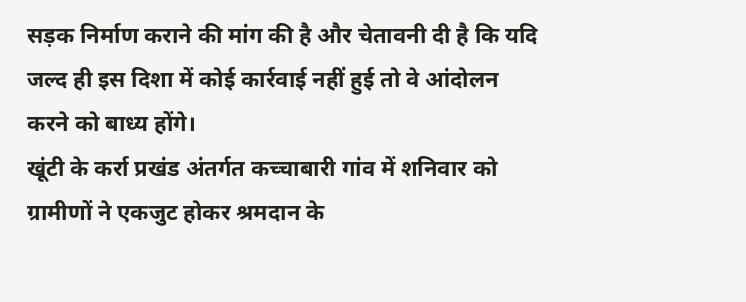सड़क निर्माण कराने की मांग की है और चेतावनी दी है कि यदि जल्द ही इस दिशा में कोई कार्रवाई नहीं हुई तो वे आंदोलन करने को बाध्य होंगे।
खूंटी के कर्रा प्रखंड अंतर्गत कच्चाबारी गांव में शनिवार को ग्रामीणों ने एकजुट होकर श्रमदान के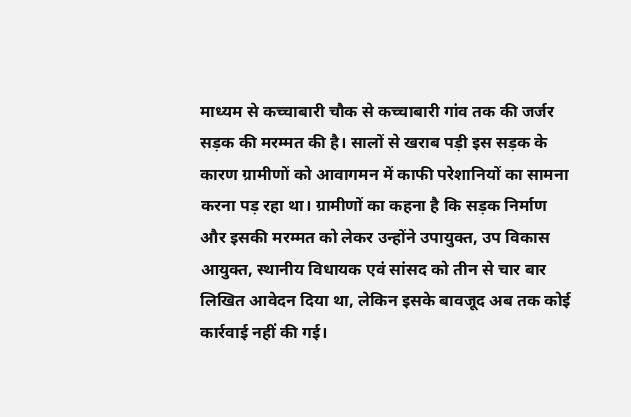माध्यम से कच्चाबारी चौक से कच्चाबारी गांव तक की जर्जर सड़क की मरम्मत की है। सालों से खराब पड़ी इस सड़क के कारण ग्रामीणों को आवागमन में काफी परेशानियों का सामना करना पड़ रहा था। ग्रामीणों का कहना है कि सड़क निर्माण और इसकी मरम्मत को लेकर उन्होंने उपायुक्त, उप विकास आयुक्त, स्थानीय विधायक एवं सांसद को तीन से चार बार लिखित आवेदन दिया था, लेकिन इसके बावजूद अब तक कोई कार्रवाई नहीं की गई।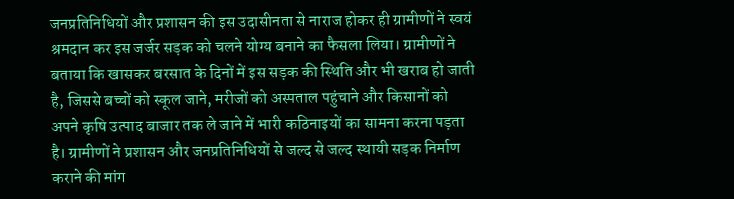जनप्रतिनिधियों और प्रशासन की इस उदासीनता से नाराज होकर ही ग्रामीणों ने स्वयं श्रमदान कर इस जर्जर सड़क को चलने योग्य बनाने का फैसला लिया। ग्रामीणों ने बताया कि खासकर बरसात के दिनों में इस सड़क की स्थिति और भी खराब हो जाती है, जिससे बच्चों को स्कूल जाने, मरीजों को अस्पताल पहुंचाने और किसानों को अपने कृषि उत्पाद बाजार तक ले जाने में भारी कठिनाइयों का सामना करना पड़ता है। ग्रामीणों ने प्रशासन और जनप्रतिनिधियों से जल्द से जल्द स्थायी सड़क निर्माण कराने की मांग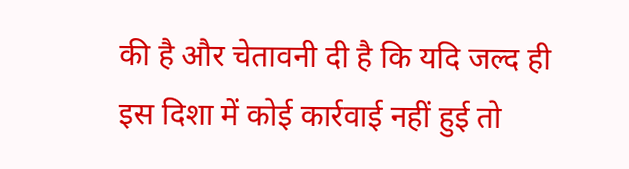की है और चेतावनी दी है कि यदि जल्द ही इस दिशा में कोई कार्रवाई नहीं हुई तो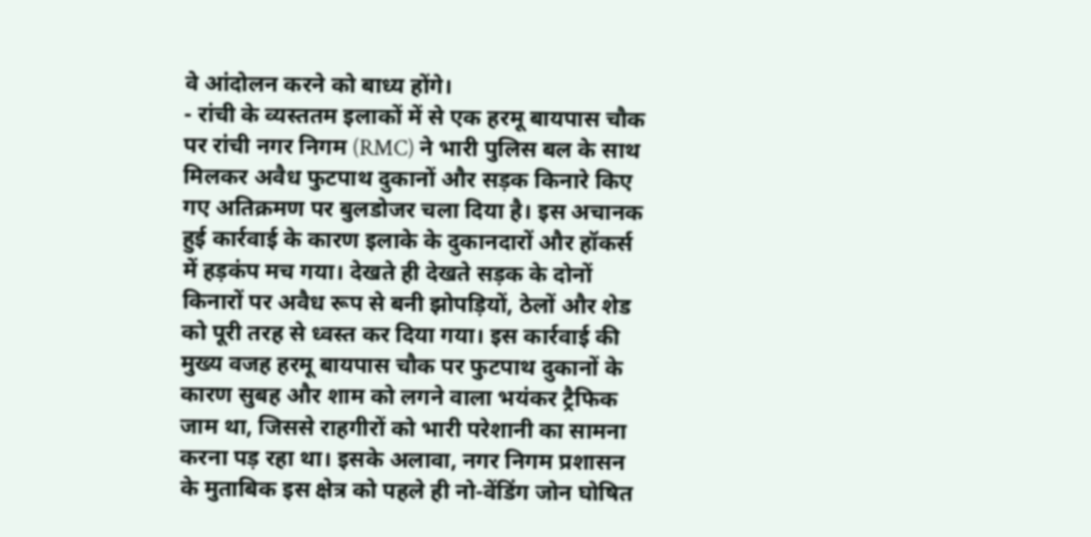वे आंदोलन करने को बाध्य होंगे।
- रांची के व्यस्ततम इलाकों में से एक हरमू बायपास चौक पर रांची नगर निगम (RMC) ने भारी पुलिस बल के साथ मिलकर अवैध फुटपाथ दुकानों और सड़क किनारे किए गए अतिक्रमण पर बुलडोजर चला दिया है। इस अचानक हुई कार्रवाई के कारण इलाके के दुकानदारों और हॉकर्स में हड़कंप मच गया। देखते ही देखते सड़क के दोनों किनारों पर अवैध रूप से बनी झोपड़ियों, ठेलों और शेड को पूरी तरह से ध्वस्त कर दिया गया। इस कार्रवाई की मुख्य वजह हरमू बायपास चौक पर फुटपाथ दुकानों के कारण सुबह और शाम को लगने वाला भयंकर ट्रैफिक जाम था, जिससे राहगीरों को भारी परेशानी का सामना करना पड़ रहा था। इसके अलावा, नगर निगम प्रशासन के मुताबिक इस क्षेत्र को पहले ही नो-वेंडिंग जोन घोषित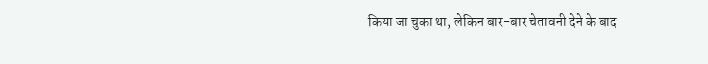किया जा चुका था, लेकिन बार-बार चेतावनी देने के बाद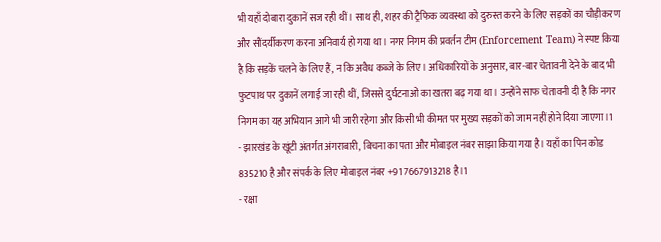भी यहाँ दोबारा दुकानें सज रही थीं। साथ ही, शहर की ट्रैफिक व्यवस्था को दुरुस्त करने के लिए सड़कों का चौड़ीकरण और सौंदर्यीकरण करना अनिवार्य हो गया था। नगर निगम की प्रवर्तन टीम (Enforcement Team) ने स्पष्ट किया है कि सड़कें चलने के लिए हैं, न कि अवैध कब्जे के लिए। अधिकारियों के अनुसार, बार-बार चेतावनी देने के बाद भी फुटपाथ पर दुकानें लगाई जा रही थीं, जिससे दुर्घटनाओं का खतरा बढ़ गया था। उन्होंने साफ चेतावनी दी है कि नगर निगम का यह अभियान आगे भी जारी रहेगा और किसी भी कीमत पर मुख्य सड़कों को जाम नहीं होने दिया जाएगा।1
- झारखंड के खूंटी अंतर्गत अंगराबारी, बिचना का पता और मोबाइल नंबर साझा किया गया है। यहाँ का पिन कोड 835210 है और संपर्क के लिए मोबाइल नंबर +91 7667913218 है।1
- रक्षा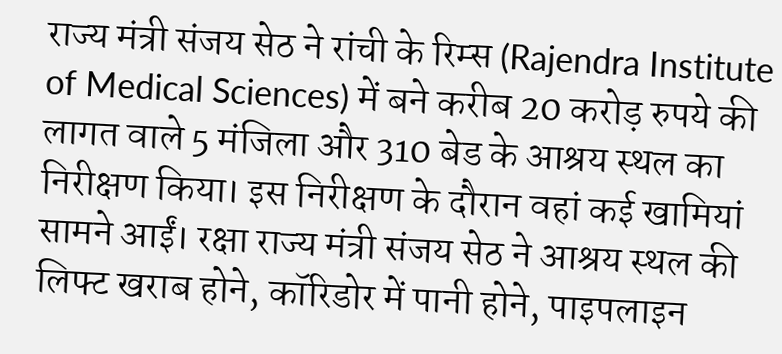राज्य मंत्री संजय सेठ ने रांची के रिम्स (Rajendra Institute of Medical Sciences) में बने करीब 20 करोड़ रुपये की लागत वाले 5 मंजिला और 310 बेड के आश्रय स्थल का निरीक्षण किया। इस निरीक्षण के दौरान वहां कई खामियां सामने आईं। रक्षा राज्य मंत्री संजय सेठ ने आश्रय स्थल की लिफ्ट खराब होने, कॉरिडोर में पानी होने, पाइपलाइन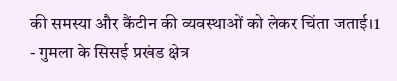की समस्या और कैंटीन की व्यवस्थाओं को लेकर चिंता जताई।1
- गुमला के सिसई प्रखंड क्षेत्र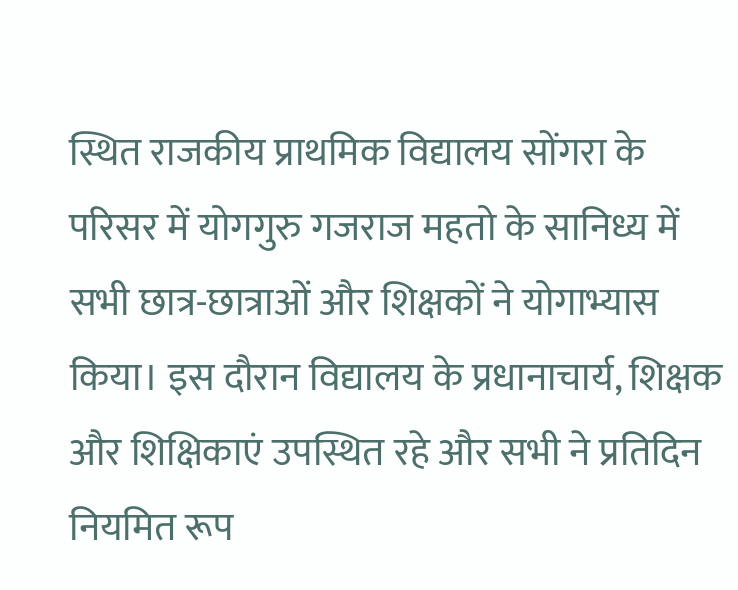स्थित राजकीय प्राथमिक विद्यालय सोंगरा के परिसर में योगगुरु गजराज महतो के सानिध्य में सभी छात्र-छात्राओं और शिक्षकों ने योगाभ्यास किया। इस दौरान विद्यालय के प्रधानाचार्य, शिक्षक और शिक्षिकाएं उपस्थित रहे और सभी ने प्रतिदिन नियमित रूप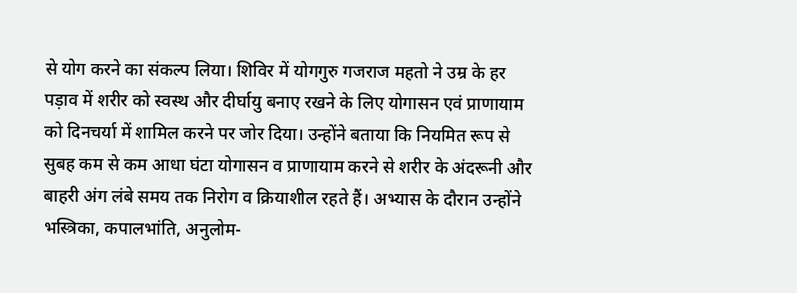से योग करने का संकल्प लिया। शिविर में योगगुरु गजराज महतो ने उम्र के हर पड़ाव में शरीर को स्वस्थ और दीर्घायु बनाए रखने के लिए योगासन एवं प्राणायाम को दिनचर्या में शामिल करने पर जोर दिया। उन्होंने बताया कि नियमित रूप से सुबह कम से कम आधा घंटा योगासन व प्राणायाम करने से शरीर के अंदरूनी और बाहरी अंग लंबे समय तक निरोग व क्रियाशील रहते हैं। अभ्यास के दौरान उन्होंने भस्त्रिका, कपालभांति, अनुलोम-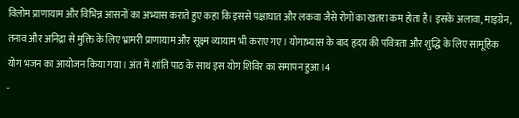विलोम प्राणायाम और विभिन्न आसनों का अभ्यास कराते हुए कहा कि इससे पक्षाघात और लकवा जैसे रोगों का खतरा कम होता है। इसके अलावा, माइग्रेन, तनाव और अनिद्रा से मुक्ति के लिए भ्रामरी प्राणायाम और सूक्ष्म व्यायाम भी कराए गए। योगाभ्यास के बाद हृदय की पवित्रता और शुद्धि के लिए सामूहिक योग भजन का आयोजन किया गया। अंत में शांति पाठ के साथ इस योग शिविर का समापन हुआ।4
-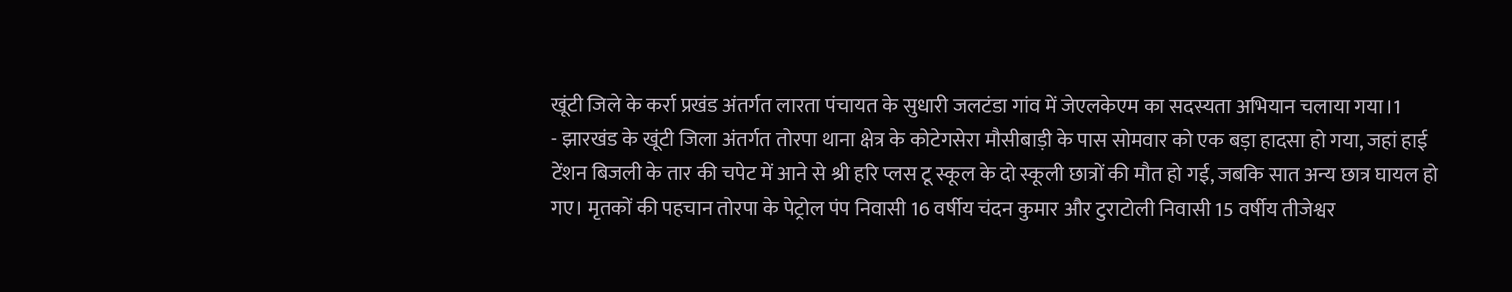खूंटी जिले के कर्रा प्रखंड अंतर्गत लारता पंचायत के सुधारी जलटंडा गांव में जेएलकेएम का सदस्यता अभियान चलाया गया।1
- झारखंड के खूंटी जिला अंतर्गत तोरपा थाना क्षेत्र के कोटेगसेरा मौसीबाड़ी के पास सोमवार को एक बड़ा हादसा हो गया, जहां हाई टेंशन बिजली के तार की चपेट में आने से श्री हरि प्लस टू स्कूल के दो स्कूली छात्रों की मौत हो गई, जबकि सात अन्य छात्र घायल हो गए। मृतकों की पहचान तोरपा के पेट्रोल पंप निवासी 16 वर्षीय चंदन कुमार और टुराटोली निवासी 15 वर्षीय तीजेश्वर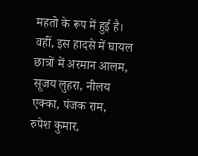महतो के रूप में हुई है। वहीं, इस हादसे में घायल छात्रों में अरमान आलम, सूजय लुहरा, नीलय एक्का, पंजक राम, रुपेश कुमार,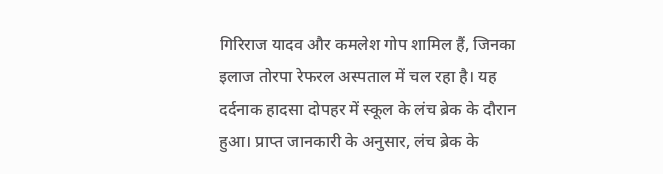गिरिराज यादव और कमलेश गोप शामिल हैं, जिनका इलाज तोरपा रेफरल अस्पताल में चल रहा है। यह दर्दनाक हादसा दोपहर में स्कूल के लंच ब्रेक के दौरान हुआ। प्राप्त जानकारी के अनुसार, लंच ब्रेक के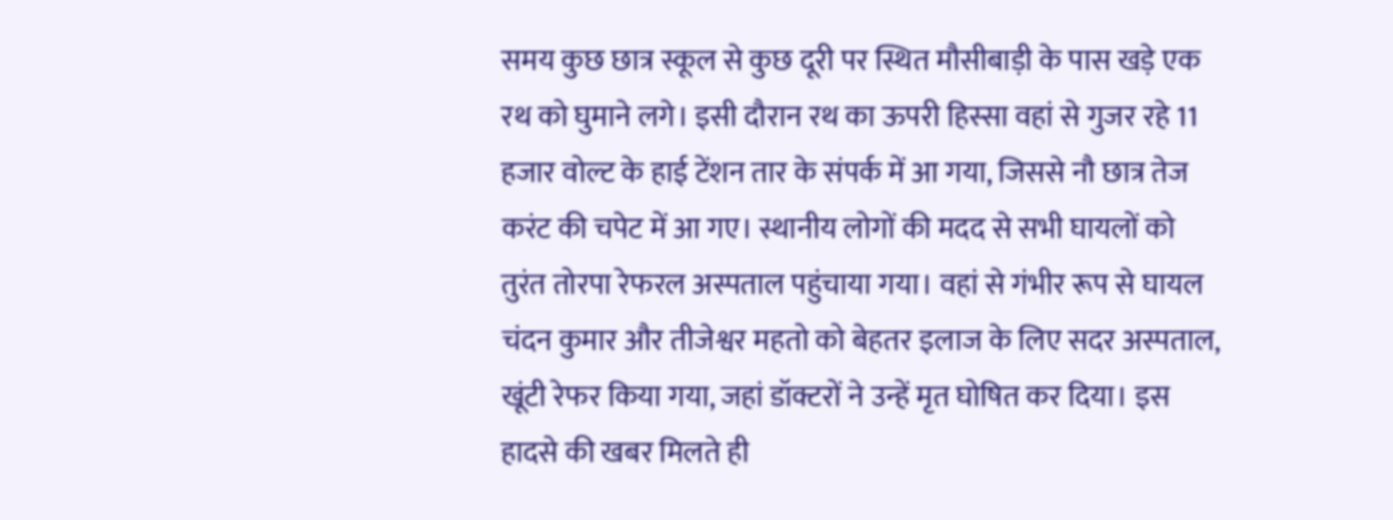समय कुछ छात्र स्कूल से कुछ दूरी पर स्थित मौसीबाड़ी के पास खड़े एक रथ को घुमाने लगे। इसी दौरान रथ का ऊपरी हिस्सा वहां से गुजर रहे 11 हजार वोल्ट के हाई टेंशन तार के संपर्क में आ गया, जिससे नौ छात्र तेज करंट की चपेट में आ गए। स्थानीय लोगों की मदद से सभी घायलों को तुरंत तोरपा रेफरल अस्पताल पहुंचाया गया। वहां से गंभीर रूप से घायल चंदन कुमार और तीजेश्वर महतो को बेहतर इलाज के लिए सदर अस्पताल, खूंटी रेफर किया गया, जहां डॉक्टरों ने उन्हें मृत घोषित कर दिया। इस हादसे की खबर मिलते ही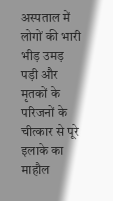अस्पताल में लोगों की भारी भीड़ उमड़ पड़ी और मृतकों के परिजनों के चीत्कार से पूरे इलाके का माहौल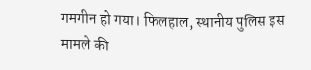गमगीन हो गया। फिलहाल, स्थानीय पुलिस इस मामले की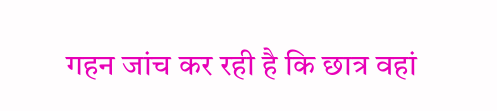गहन जांच कर रही है कि छात्र वहां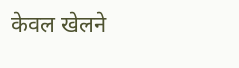केवल खेलने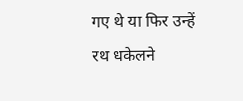गए थे या फिर उन्हें रथ धकेलने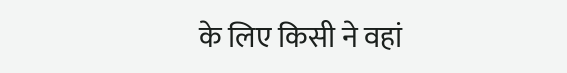के लिए किसी ने वहां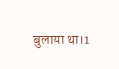बुलाया था।1